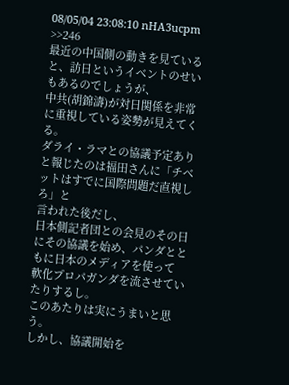08/05/04 23:08:10 nHA3ucpm
>>246
最近の中国側の動きを見ていると、訪日というイベントのせいもあるのでしょうが、
中共(胡錦濤)が対日関係を非常に重視している姿勢が見えてくる。
ダライ・ラマとの協議予定ありと報じたのは福田さんに「チベットはすでに国際問題だ直視しろ」と
言われた後だし、
日本側記者団との会見のその日にその協議を始め、パンダとともに日本のメディアを使って
軟化プロパガンダを流させていたりするし。
このあたりは実にうまいと思う。
しかし、協議開始を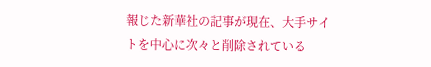報じた新華社の記事が現在、大手サイトを中心に次々と削除されている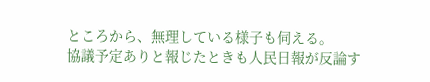ところから、無理している様子も伺える。
協議予定ありと報じたときも人民日報が反論す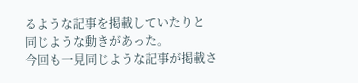るような記事を掲載していたりと
同じような動きがあった。
今回も一見同じような記事が掲載さ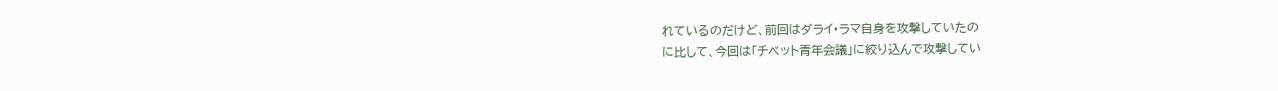れているのだけど、前回はダライ・ラマ自身を攻撃していたの
に比して、今回は「チベット青年会議」に絞り込んで攻撃してい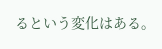るという変化はある。